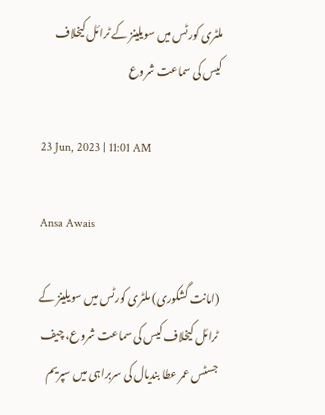ملٹری کورٹس میں سویلینز کے ٹرائل کیخلاف کیس کی سماعت شروع

23 Jun, 2023 | 11:01 AM

Ansa Awais

(امانت گشکوری) ملٹری کورٹس میں سویلینز کے ٹرائل کیخلاف کیس کی سماعت شروع، چیف جسٹس عمر عطا بندیال کی سربراہی میں سپریم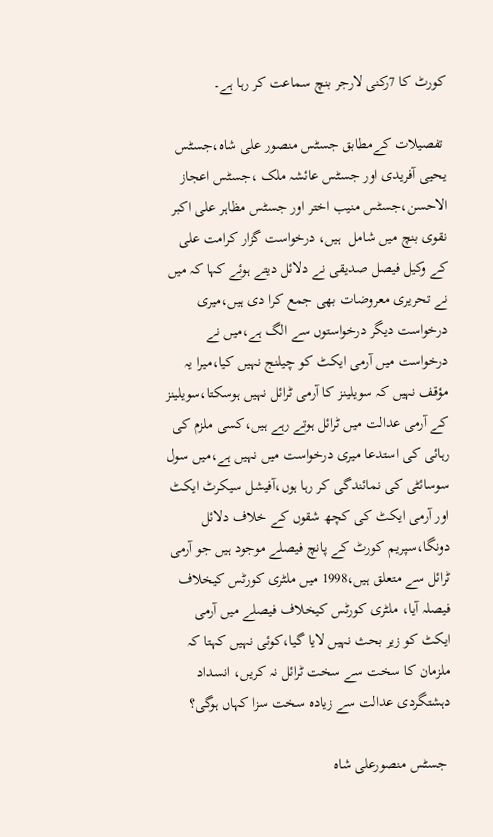کورٹ کا 7رکنی لارجر بنچ سماعت کر رہا ہے۔

 تفصیلات کےمطابق جسٹس منصور علی شاہ،جسٹس یحیی آفریدی اور جسٹس عائشہ ملک ،جسٹس اعجاز الاحسن،جسٹس منیب اختر اور جسٹس مظاہر علی اکبر نقوی بنچ میں شامل  ہیں، درخواست گزار کرامت علی کے وکیل فیصل صدیقی نے دلائل دیتے ہوئے کہا کہ میں نے تحریری معروضات بھی جمع کرا دی ہیں،میری درخواست دیگر درخواستوں سے الگ ہے،میں نے درخواست میں آرمی ایکٹ کو چیلنج نہیں کیا،میرا یہ مؤقف نہیں کہ سویلینز کا آرمی ٹرائل نہیں ہوسکتا،سویلینز کے آرمی عدالت میں ٹرائل ہوتے رہے ہیں،کسی ملزم کی رہائی کی استدعا میری درخواست میں نہیں ہے،میں سول سوسائٹی کی نمائندگی کر رہا ہوں،آفیشل سیکرٹ ایکٹ اور آرمی ایکٹ کی کچھ شقوں کے خلاف دلائل دونگا،سپریم کورٹ کے پانچ فیصلے موجود ہیں جو آرمی ٹرائل سے متعلق ہیں،1998 میں ملٹری کورٹس کیخلاف فیصلہ آیا، ملٹری کورٹس کیخلاف فیصلے میں آرمی ایکٹ کو زیر بحث نہیں لایا گیا،کوئی نہیں کہتا کہ ملزمان کا سخت سے سخت ٹرائل نہ کریں، انسداد دہشتگردی عدالت سے زیادہ سخت سزا کہاں ہوگی؟

 جسٹس منصورعلی شاہ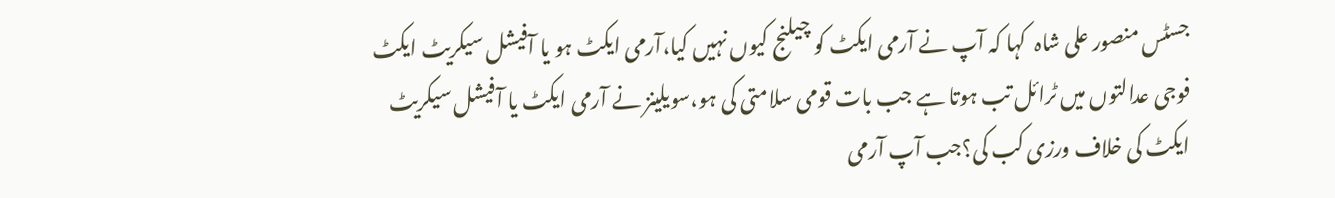جسٹس منصور علی شاہ  کہا کہ آپ نے آرمی ایکٹ کو چیلنج کیوں نہیں کیا،آرمی ایکٹ ہو یا آفیشل سیکریٹ ایکٹ فوجی عدالتوں میں ٹرائل تب ہوتا ہے جب بات قومی سلامتی کی ہو،سویلینز نے آرمی ایکٹ یا آفیشل سیکریٹ ایکٹ کی خلاف ورزی کب کی؟جب آپ آرمی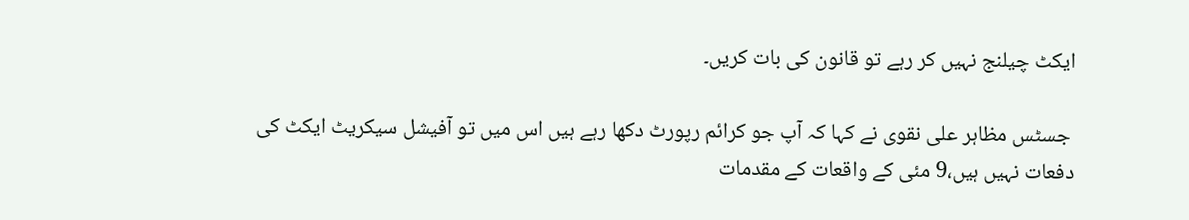ایکٹ چیلنج نہیں کر رہے تو قانون کی بات کریں۔

 جسٹس مظاہر علی نقوی نے کہا کہ آپ جو کرائم رپورٹ دکھا رہے ہیں اس میں تو آفیشل سیکریٹ ایکٹ کی دفعات نہیں ہیں،9 مئی کے واقعات کے مقدمات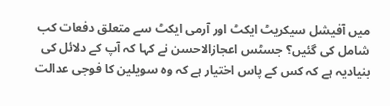میں آفیشل سیکریٹ ایکٹ اور آرمی ایکٹ سے متعلق دفعات کب شامل کی گئیں؟ جسٹس اعجازالاحسن نے کہا کہ آپ کے دلائل کی بنیادیہ ہے کہ کس کے پاس اختیار ہے کہ وہ سویلین کا فوجی عدالت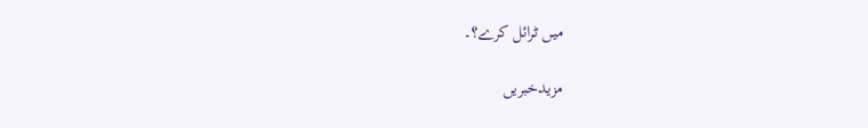میں ٹرائل کرے؟۔

مزیدخبریں